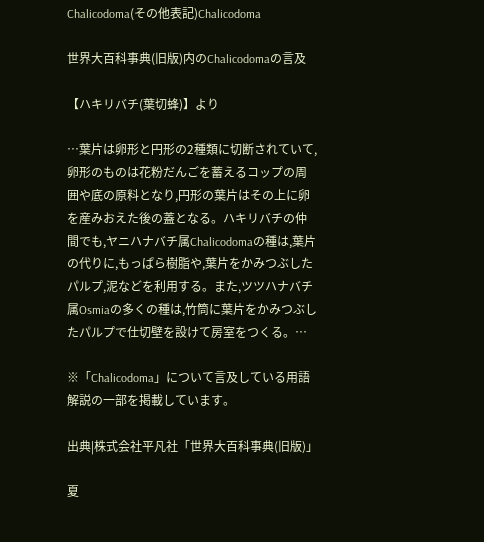Chalicodoma(その他表記)Chalicodoma

世界大百科事典(旧版)内のChalicodomaの言及

【ハキリバチ(葉切蜂)】より

…葉片は卵形と円形の2種類に切断されていて,卵形のものは花粉だんごを蓄えるコップの周囲や底の原料となり,円形の葉片はその上に卵を産みおえた後の蓋となる。ハキリバチの仲間でも,ヤニハナバチ属Chalicodomaの種は,葉片の代りに,もっぱら樹脂や,葉片をかみつぶしたパルプ,泥などを利用する。また,ツツハナバチ属Osmiaの多くの種は,竹筒に葉片をかみつぶしたパルプで仕切壁を設けて房室をつくる。…

※「Chalicodoma」について言及している用語解説の一部を掲載しています。

出典|株式会社平凡社「世界大百科事典(旧版)」

夏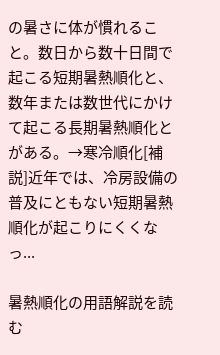の暑さに体が慣れること。数日から数十日間で起こる短期暑熱順化と、数年または数世代にかけて起こる長期暑熱順化とがある。→寒冷順化[補説]近年では、冷房設備の普及にともない短期暑熱順化が起こりにくくなっ...

暑熱順化の用語解説を読む